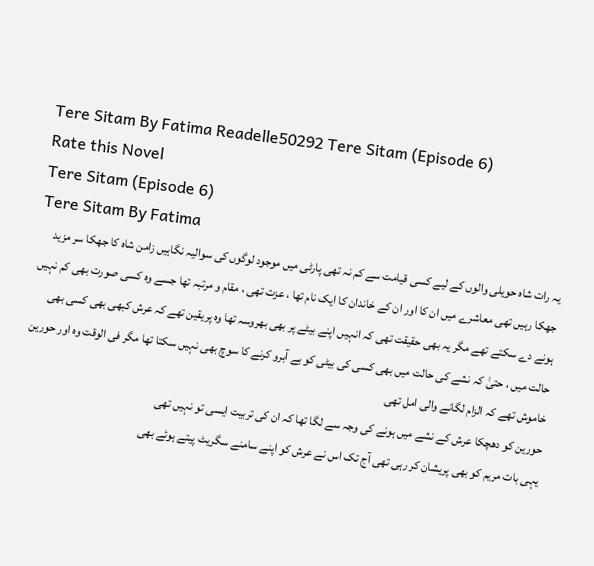Tere Sitam By Fatima Readelle50292 Tere Sitam (Episode 6)
Rate this Novel
Tere Sitam (Episode 6)
Tere Sitam By Fatima
یہ رات شاہ حویلی والوں کے لیے کسی قیامت سے کم نہ تھی پارٹی میں موجود لوگوں کی سوالیہ نگاہیں زامن شاہ کا جھکا سر مزید جھکا رہیں تھی معاشرے میں ان کا اور ان کے خاندان کا ایک نام تھا ، عزت تھی ، مقام و مرتبہ تھا جسے وہ کسی صورت بھی کم نہیں ہونے دے سکتے تھے مگر یہ بھی حقیقت تھی کہ انہیں اپنے بیٹے پر بھی بھروسہ تھا وہ پریقین تھے کہ عرش کبھی بھی کسی بھی حالت میں ، حتیٰ کہ نشے کی حالت میں بھی کسی کی بیٹی کو بے آبرو کرنے کا سوچ بھی نہیں سکتا تھا مگر فی الوقت وہ اور حورین خاموش تھے کہ الزام لگانے والی امل تھی
حورین کو دھچکا عرش کے نشے میں ہونے کی وجہ سے لگا تھا کہ ان کی تربیت ایسی تو نہیں تھی
یہی بات مریم کو بھی پریشان کر رہی تھی آج تک اس نے عرش کو اپنے سامنے سگریٹ پیتے ہوئے بھی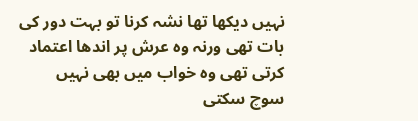نہیں دیکھا تھا نشہ کرنا تو بہت دور کی بات تھی ورنہ وہ عرش پر اندھا اعتماد کرتی تھی وہ خواب میں بھی نہیں سوچ سکتی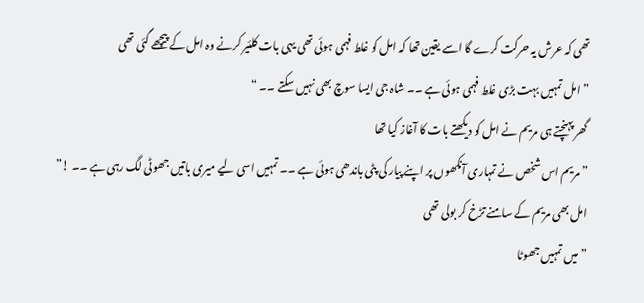تھی کہ عرش یہ حرکت کرے گا اسے یقین تھا کہ امل کو غلط فہمی ہوئی تھی یہی بات کلئیر کرنے وہ امل کے پیچھے گئی تھی
” امل تمہیں بہت بڑی غلط فہمی ہوئی ہے ۔۔ شاہ جی ایسا سوچ بھی نہیں سکتے ۔۔ “
گھر پہنچتے ہی مریم نے امل کو دیکھتے بات کا آغاز کیا تھا
” مریم اس شخص نے تمہاری آنکھوں پر اپنے پیار کی پٹی باندھی ہوئی ہے ۔۔ تمہیں اسی لیے میری باتیں جھوٹی لگ رہی ہے ۔۔ !”
امل بھی مریم کے سامنے تڑخ کر بولی تھی
” میں تمہیں جھوٹا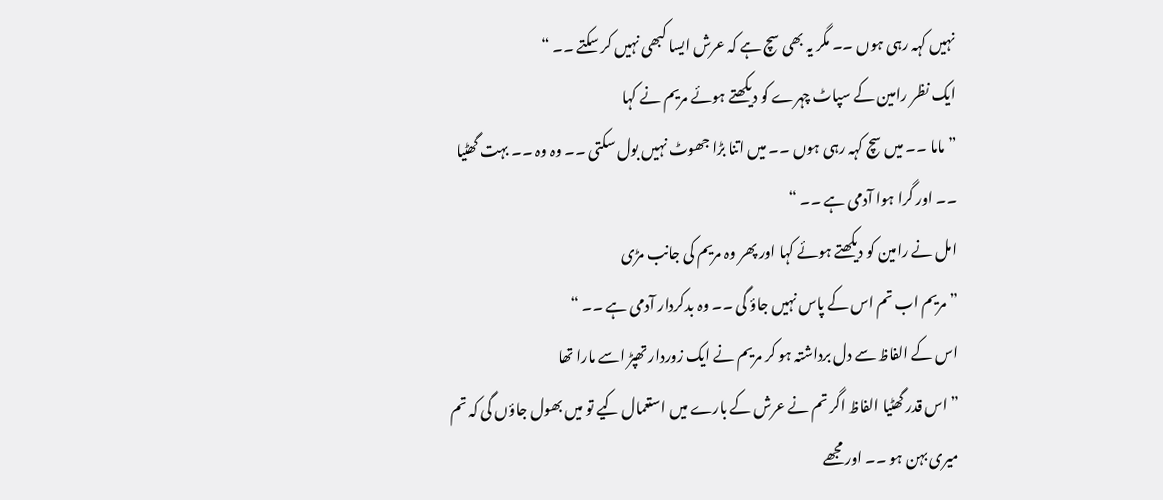نہیں کہہ رہی ہوں ۔۔ مگر یہ بھی سچ ہے کہ عرش ایسا کبھی نہیں کر سکتے ۔۔ “
ایک نظر رامین کے سپاٹ چہرے کو دیکھتے ہوئے مریم نے کہا
” ماما ۔۔ میں سچ کہہ رہی ہوں ۔۔ میں اتنا بڑا جھوٹ نہیں بول سکتی ۔۔ وہ وہ ۔۔ بہت گھٹیا ۔۔ اور گرا ہوا آدمی ہے ۔۔ “
امل نے رامین کو دیکھتے ہوئے کہا اور پھر وہ مریم کی جانب مڑی
” مریم اب تم اس کے پاس نہیں جاؤ گی ۔۔ وہ بدکردار آدمی ہے ۔۔ “
اس کے الفاظ سے دل برداشتہ ہو کر مریم نے ایک زوردار تھپڑ اسے مارا تھا
” اس قدر گھٹیا الفاظ اگر تم نے عرش کے بارے میں استعمال کیے تو میں بھول جاؤں گی کہ تم میری بہن ہو ۔۔ اور مجھے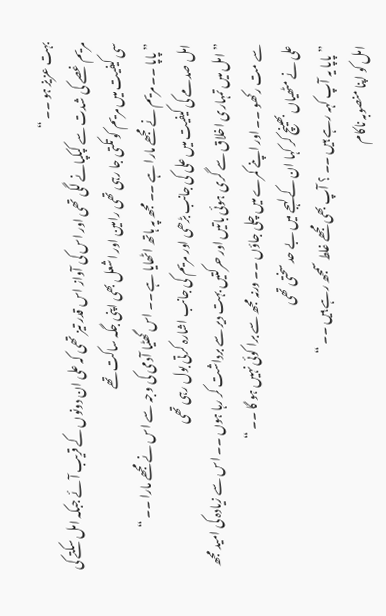بہت عزیز ہو ۔۔ “
مریم غصے کی شدت سے کپکپانے لگی تھی اور اس کی آواز اس قدر تیز تھی کہ علی ان دونوں کے قریب آئے جبکہ امل سکتے کی سی کیفیت میں مریم کو تکتی جا رہی تھی رامین اور اشعل بھی اپنی جگہ ساکت تھے
” پاپا ۔۔ مریم نے مجھے مارا ہے ۔۔ مجھ پہ ہاتھ اٹھایا ہے ۔۔ اس گھٹیا آدمی کی وجہ سے اس نے مجھے مارا ۔۔ “
امل صدمے کی کیفیت میں علی کی جانب بڑھی اور مریم کی جانب اشارہ کرتی بول رہی تھی
” امل میں تمہاری اخلاق سے گری ہوئی باتیں اور حرکتیں بہت دیر سے برداشت کر رہا ہوں ۔۔ اس سے زیادہ کی امید مجھ سے مت رکھو ۔۔ اور اپنے کمرے میں چلی جاؤں ۔۔ ورنہ مجھ سے برا کوئی نہیں ہو گا ۔۔ “
علی نے مٹھیاں بھینچ کر کہا ان کے لہجے میں بے حد سختی تھی
” پاپا یہ آپ کہہ رہے ہیں ۔۔ ؟ آپ بھی مجھے غلط سمجھ رہے ہیں ۔۔ “
امل کو اپنا منصوبہ ناکام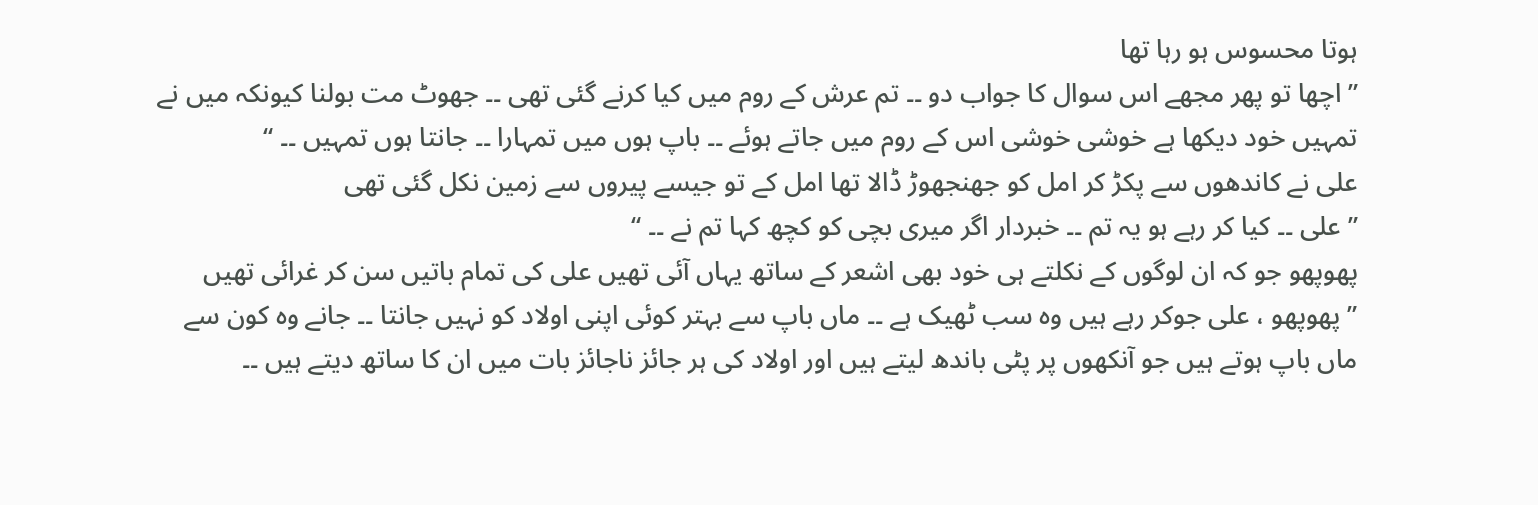ہوتا محسوس ہو رہا تھا
” اچھا تو پھر مجھے اس سوال کا جواب دو ۔۔ تم عرش کے روم میں کیا کرنے گئی تھی ۔۔ جھوٹ مت بولنا کیونکہ میں نے تمہیں خود دیکھا ہے خوشی خوشی اس کے روم میں جاتے ہوئے ۔۔ باپ ہوں میں تمہارا ۔۔ جانتا ہوں تمہیں ۔۔ “
علی نے کاندھوں سے پکڑ کر امل کو جھنجھوڑ ڈالا تھا امل کے تو جیسے پیروں سے زمین نکل گئی تھی
” علی ۔۔ کیا کر رہے ہو یہ تم ۔۔ خبردار اگر میری بچی کو کچھ کہا تم نے ۔۔ “
پھوپھو جو کہ ان لوگوں کے نکلتے ہی خود بھی اشعر کے ساتھ یہاں آئی تھیں علی کی تمام باتیں سن کر غرائی تھیں
” پھوپھو ، علی جوکر رہے ہیں وہ سب ٹھیک ہے ۔۔ ماں باپ سے بہتر کوئی اپنی اولاد کو نہیں جانتا ۔۔ جانے وہ کون سے ماں باپ ہوتے ہیں جو آنکھوں پر پٹی باندھ لیتے ہیں اور اولاد کی ہر جائز ناجائز بات میں ان کا ساتھ دیتے ہیں ۔۔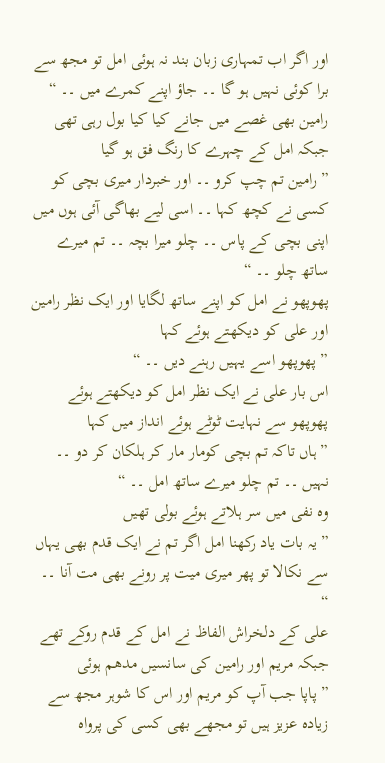اور اگر اب تمہاری زبان بند نہ ہوئی امل تو مجھ سے برا کوئی نہیں ہو گا ۔۔ جاؤ اپنے کمرے میں ۔۔ “
رامین بھی غصے میں جانے کیا کیا بول رہی تھی جبکہ امل کے چہرے کا رنگ فق ہو گیا
” رامین تم چپ کرو ۔۔ اور خبردار میری بچی کو کسی نے کچھ کہا ۔۔ اسی لیے بھاگی آئی ہوں میں اپنی بچی کے پاس ۔۔ چلو میرا بچہ ۔۔ تم میرے ساتھ چلو ۔۔ “
پھوپھو نے امل کو اپنے ساتھ لگایا اور ایک نظر رامین اور علی کو دیکھتے ہوئے کہا
” پھوپھو اسے یہیں رہنے دیں ۔۔ “
اس بار علی نے ایک نظر امل کو دیکھتے ہوئے پھوپھو سے نہایت ٹوٹے ہوئے انداز میں کہا
” ہاں تاکہ تم بچی کومار مار کر ہلکان کر دو ۔۔ نہیں ۔۔ تم چلو میرے ساتھ امل ۔۔ “
وہ نفی میں سر ہلاتے ہوئے بولی تھیں
” یہ بات یاد رکھنا امل اگر تم نے ایک قدم بھی یہاں سے نکالا تو پھر میری میت پر رونے بھی مت آنا ۔۔ “
علی کے دلخراش الفاظ نے امل کے قدم روکے تھے جبکہ مریم اور رامین کی سانسیں مدھم ہوئی
” پاپا جب آپ کو مریم اور اس کا شوہر مجھ سے زیادہ عزیز ہیں تو مجھے بھی کسی کی پرواہ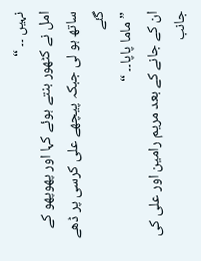نہیں ۔۔ “
امل نے کٹھور بنتے ہوئے کہا اور پھوپھو کے ساتھ ہو لی جبکہ پیچھے علی کرسی پر ڈھے گئے
” ماما پاپا۔۔ “
ان کے جانے کے بعد مریم رامین اور علی کی جانب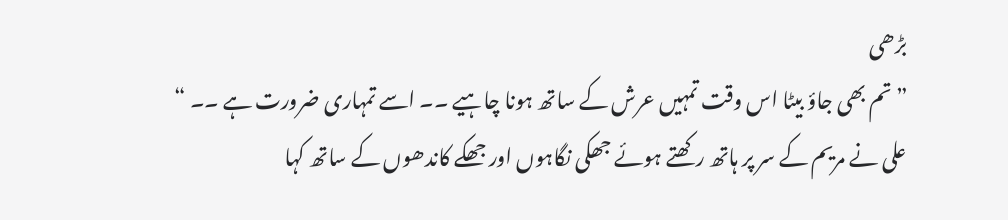بڑھی
” تم بھی جاؤ بیٹا اس وقت تمہیں عرش کے ساتھ ہونا چاہیے ۔۔ اسے تمہاری ضرورت ہے ۔۔ “
علی نے مریم کے سر پر ہاتھ رکھتے ہوئے جھکی نگاہوں اور جھکے کاندھوں کے ساتھ کہا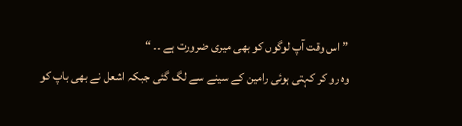” اس وقت آپ لوگوں کو بھی میری ضرورت ہے ۔۔ “
وہ رو کر کہتی ہوئی رامین کے سینے سے لگ گئی جبکہ اشعل نے بھی باپ کو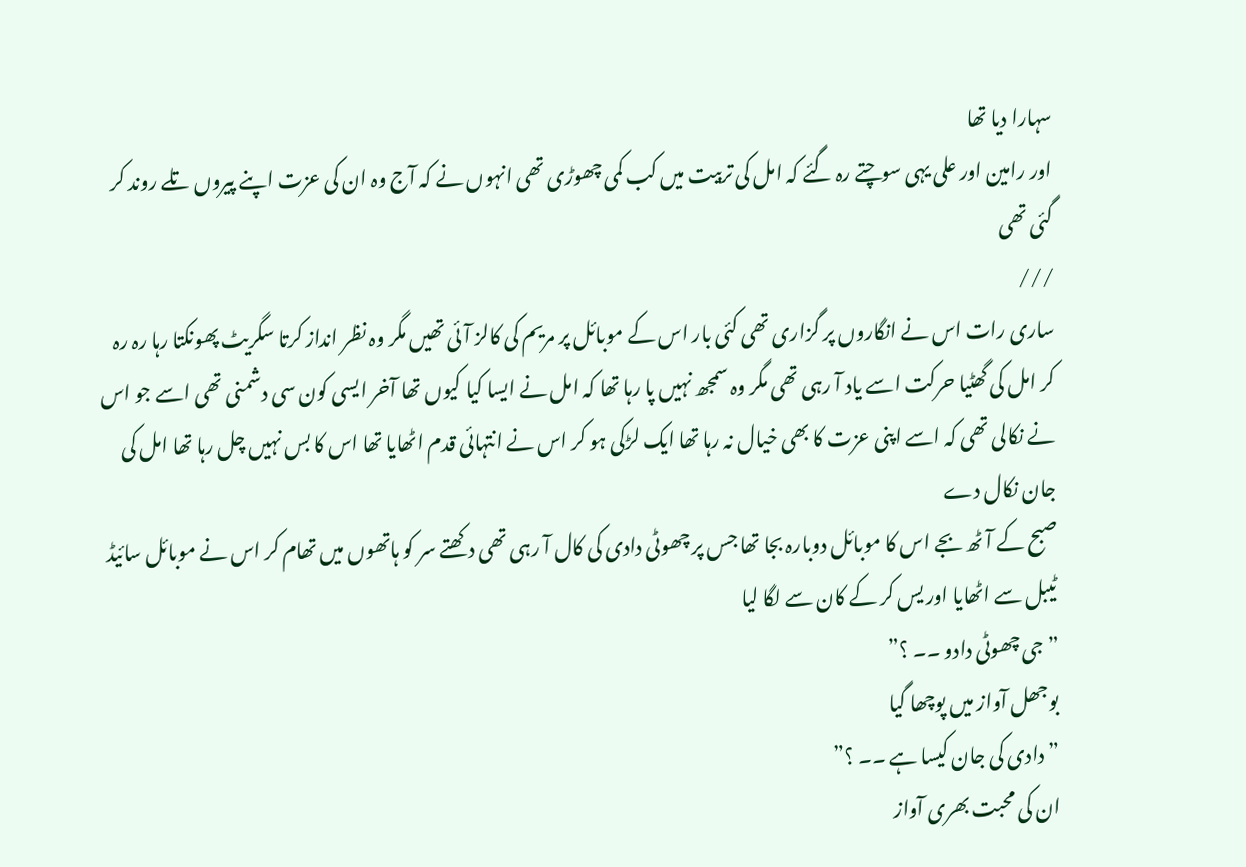سہارا دیا تھا
اور رامین اور علی یہی سوچتے رہ گئے کہ امل کی تربیت میں کب کمی چھوڑی تھی انہوں نے کہ آج وہ ان کی عزت اپنے پیروں تلے روند کر گئی تھی
///
ساری رات اس نے انگاروں پر گزاری تھی کئی بار اس کے موبائل پر مریم کی کالز آئی تھیں مگر وہ نظر انداز کرتا سگریٹ پھونکتا رہا رہ رہ کر امل کی گھٹیا حرکت اسے یاد آ رہی تھی مگر وہ سمجھ نہیں پا رہا تھا کہ امل نے ایسا کیا کیوں تھا آخر ایسی کون سی دشمنی تھی اسے جو اس نے نکالی تھی کہ اسے اپنی عزت کا بھی خیال نہ رہا تھا ایک لڑکی ہو کر اس نے انتہائی قدم اٹھایا تھا اس کا بس نہیں چل رہا تھا امل کی جان نکال دے
صبح کے آٹھ بجے اس کا موبائل دوبارہ بجا تھا جس پر چھوٹی دادی کی کال آ رہی تھی دکھتے سر کو ہاتھوں میں تھام کر اس نے موبائل سائیڈ ٹیبل سے اٹھایا اور یس کر کے کان سے لگا لیا
” جی چھوٹی دادو ۔۔ ؟”
بوجھل آواز میں پوچھا گیا
” دادی کی جان کیسا ہے ۔۔ ؟”
ان کی محبت بھری آواز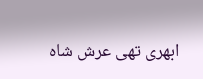ابھری تھی عرش شاہ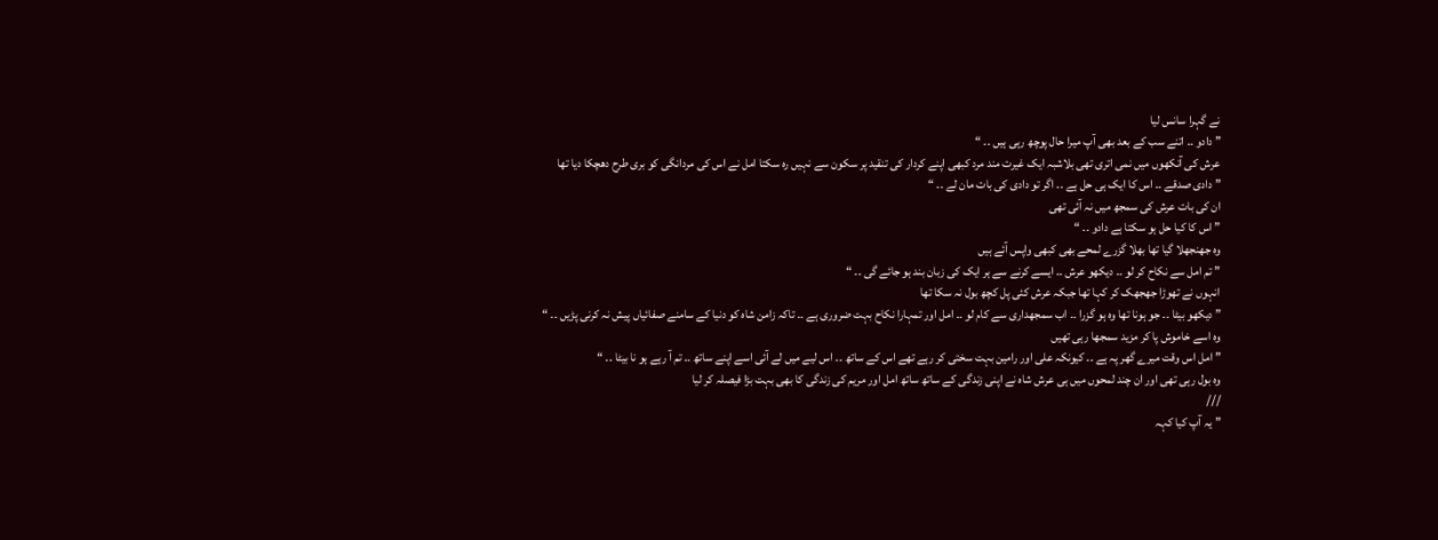نے گہرا سانس لیا
” دادو ۔۔ اتنے سب کے بعد بھی آپ میرا حال پوچھ رہی ہیں ۔۔ “
عرش کی آنکھوں میں نمی اتری تھی بلاشبہ ایک غیرت مند مرد کبھی اپنے کردار کی تنقید پر سکون سے نہیں رہ سکتا امل نے اس کی مردانگی کو بری طرح دھچکا دیا تھا
” دادی صدقے ۔۔ اس کا ایک ہی حل ہے ۔۔ اگر تو دادی کی بات مان لے ۔۔ “
ان کی بات عرش کی سمجھ میں نہ آئی تھی
” اس کا کیا حل ہو سکتا ہے دادو ۔۔ “
وہ جھنجھلا گیا تھا بھلا گزرے لمحے بھی کبھی واپس آئے ہیں
” تم امل سے نکاح کر لو ۔۔ دیکھو عرش ۔۔ ایسے کرنے سے ہر ایک کی زبان بند ہو جائے گی ۔۔ “
انہوں نے تھوڑا جھجھک کر کہا تھا جبکہ عرش کئی پل کچھ بول نہ سکا تھا
” دیکھو بیٹا ۔۔ جو ہونا تھا وہ ہو گزرا ۔۔ اب سمجھداری سے کام لو ۔۔ امل اور تمہارا نکاح بہت ضروری ہے ۔۔ تاکہ زامن شاہ کو دنیا کے سامنے صفائیاں پیش نہ کرنی پڑیں ۔۔ “
وہ اسے خاموش پا کر مزید سمجھا رہی تھیں
” امل اس وقت میرے گھر پہ ہے ۔۔ کیونکہ علی اور رامین بہت سختی کر رہے تھے اس کے ساتھ ۔۔ اس لیے میں لے آئی اسے اپنے ساتھ ۔۔ تم آ رہے ہو نا بیٹا ۔۔ “
وہ بول رہی تھی اور ان چند لمحوں میں ہی عرش شاہ نے اپنی زندگی کے ساتھ ساتھ امل اور مریم کی زندگی کا بھی بہت بڑا فیصلہ کر لیا
///
” یہ آپ کیا کہہ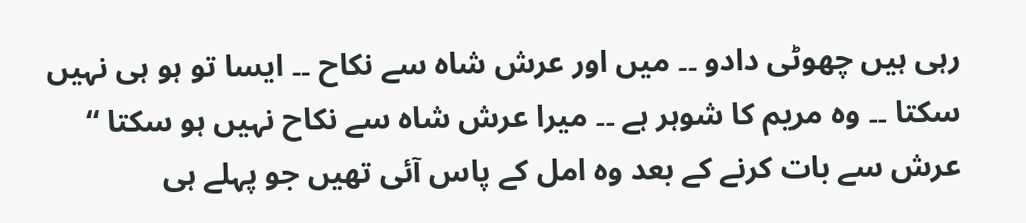رہی ہیں چھوٹی دادو ۔۔ میں اور عرش شاہ سے نکاح ۔۔ ایسا تو ہو ہی نہیں سکتا ۔۔ وہ مریم کا شوہر ہے ۔۔ میرا عرش شاہ سے نکاح نہیں ہو سکتا “
عرش سے بات کرنے کے بعد وہ امل کے پاس آئی تھیں جو پہلے ہی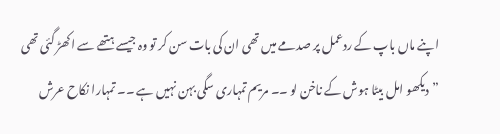اپنے ماں باپ کے ردعمل پر صدمے میں تھی ان کی بات سن کر تو وہ جیسے ہتھے سے اکھڑ گئی تھی
” دیکھو امل بیٹا ہوش کے ناخن لو ۔۔ مریم تمہاری سگی بہن نہیں ہے ۔۔ تمہارا نکاح عرش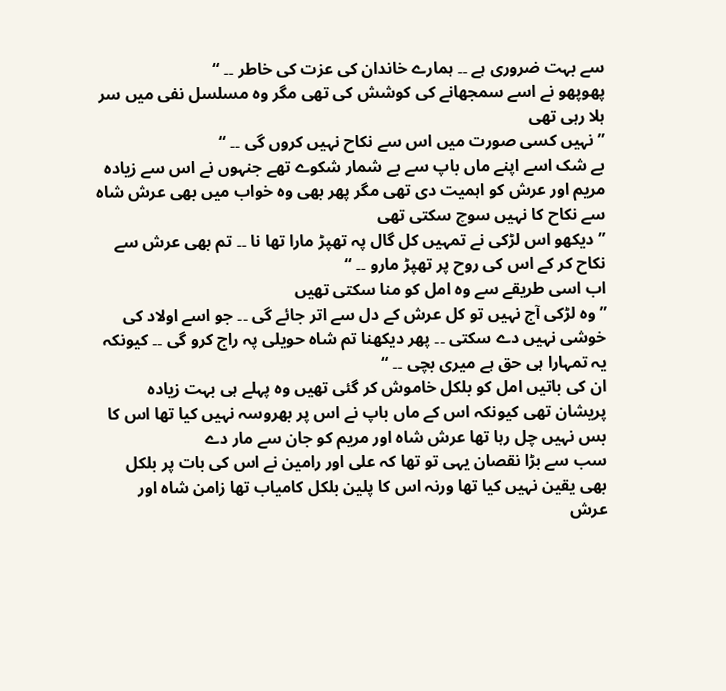سے بہت ضروری ہے ۔۔ ہمارے خاندان کی عزت کی خاطر ۔۔ “
پھوپھو نے اسے سمجھانے کی کوشش کی تھی مگر وہ مسلسل نفی میں سر ہلا رہی تھی
” نہیں کسی صورت میں اس سے نکاح نہیں کروں گی ۔۔ “
بے شک اسے اپنے ماں باپ سے بے شمار شکوے تھے جنہوں نے اس سے زیادہ مریم اور عرش کو اہمیت دی تھی مگر پھر بھی وہ خواب میں بھی عرش شاہ سے نکاح کا نہیں سوچ سکتی تھی
” دیکھو اس لڑکی نے تمہیں کل گال پہ تھپڑ مارا تھا نا ۔۔ تم بھی عرش سے نکاح کر کے اس کی روح پر تھپڑ مارو ۔۔ “
اب اسی طریقے سے وہ امل کو منا سکتی تھیں
” وہ لڑکی آج نہیں تو کل عرش کے دل سے اتر جائے گی ۔۔ جو اسے اولاد کی خوشی نہیں دے سکتی ۔۔ پھر دیکھنا تم شاہ حویلی پہ راج کرو گی ۔۔ کیونکہ یہ تمہارا ہی حق ہے میری بچی ۔۔ “
ان کی باتیں امل کو بلکل خاموش کر گئی تھیں وہ پہلے ہی بہت زیادہ پریشان تھی کیونکہ اس کے ماں باپ نے اس پر بھروسہ نہیں کیا تھا اس کا بس نہیں چل رہا تھا عرش شاہ اور مریم کو جان سے مار دے
سب سے بڑا نقصان یہی تو تھا کہ علی اور رامین نے اس کی بات پر بلکل بھی یقین نہیں کیا تھا ورنہ اس کا پلین بلکل کامیاب تھا زامن شاہ اور عرش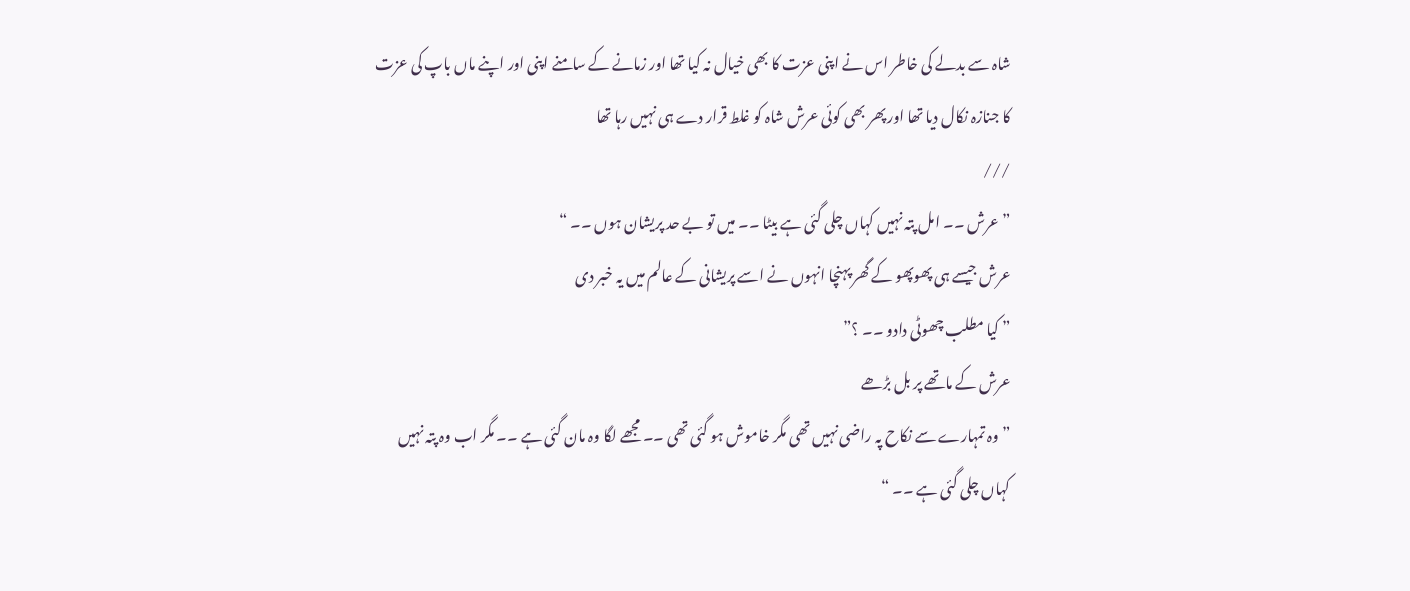شاہ سے بدلے کی خاطر اس نے اپنی عزت کا بھی خیال نہ کیا تھا اور زمانے کے سامنے اپنی اور اپنے ماں باپ کی عزت کا جنازہ نکال دیا تھا اور پھر بھی کوئی عرش شاہ کو غلط قرار دے ہی نہیں رہا تھا
///
” عرش ۔۔ امل پتہ نہیں کہاں چلی گئی ہے بیٹا ۔۔ میں تو بے حد پریشان ہوں ۔۔ “
عرش جیسے ہی پھوپھو کے گھر پہنچا انہوں نے اسے پریشانی کے عالم میں یہ خبر دی
” کیا مطلب چھوٹی دادو ۔۔ ؟”
عرش کے ماتھے پر بل بڑھے
” وہ تمہارے سے نکاح پہ راضی نہیں تھی مگر خاموش ہو گئی تھی ۔۔ مجھے لگا وہ مان گئی ہے ۔۔ مگر اب وہ پتہ نہیں کہاں چلی گئی ہے ۔۔ “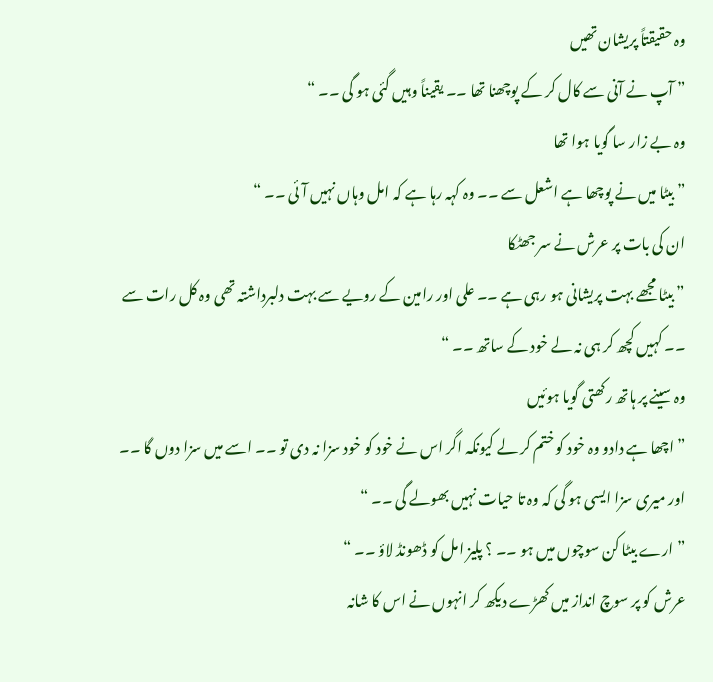وہ حقیقتاً پریشان تھیں
” آپ نے آنی سے کال کر کے پوچھنا تھا ۔۔ یقیناً وہیں گئی ہو گی ۔۔ “
وہ بے زار سا گویا ہوا تھا
” بیٹا میں نے پوچھا ہے اشعل سے ۔۔ وہ کہہ رہا ہے کہ امل وہاں نہیں آئی ۔۔ “
ان کی بات پر عرش نے سر جھٹکا
” بیٹا مجھے بہت پریشانی ہو رہی ہے ۔۔ علی اور رامین کے رویے سے بہت دلبرداشتہ تھی وہ کل رات سے ۔۔ کہیں کچھ کر ہی نہ لے خود کے ساتھ ۔۔ “
وہ سینے پر ہاتھ رکھتی گویا ہوئیں
” اچھا ہے دادو وہ خود کو ختم کر لے کیونکہ اگر اس نے خود کو خود سزا نہ دی تو ۔۔ اسے میں سزا دوں گا ۔۔ اور میری سزا ایسی ہو گی کہ وہ تا حیات نہیں بھولے گی ۔۔ “
” ارے بیٹا کن سوچوں میں ہو ۔۔ ؟ پلیز امل کو ڈھونڈ لاؤ ۔۔ “
عرش کو پر سوچ انداز میں کھڑے دیکھ کر انہوں نے اس کا شانہ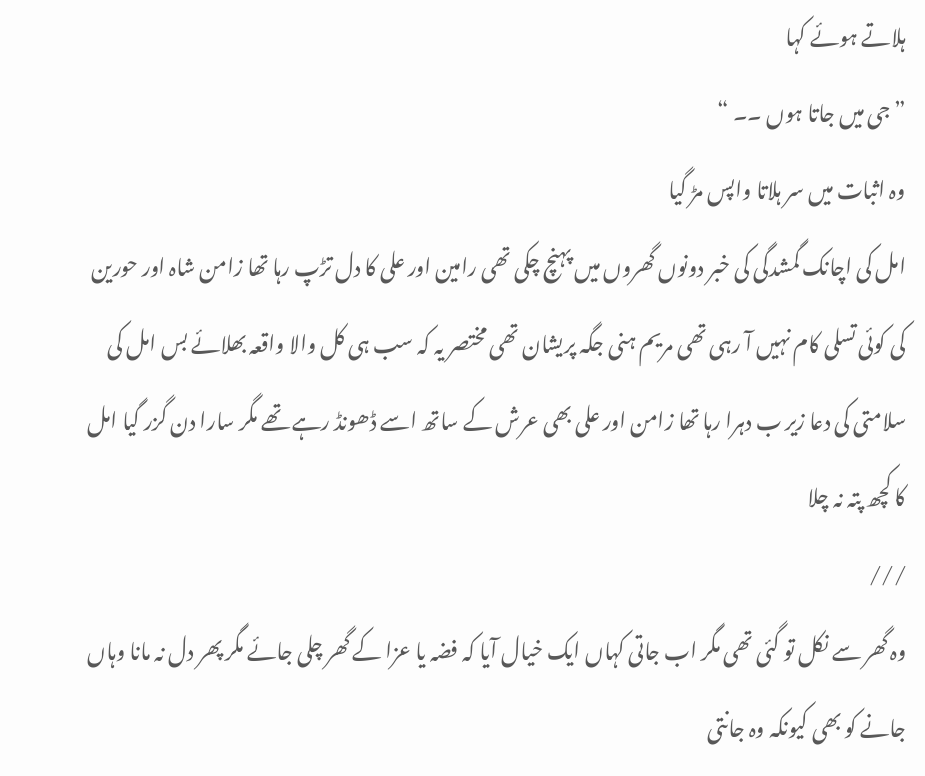ہلاتے ہوئے کہا
” جی میں جاتا ہوں ۔۔ “
وہ اثبات میں سر ہلاتا واپس مڑ گیا
امل کی اچانک گمشدگی کی خبر دونوں گھروں میں پہنچ چکی تھی رامین اور علی کا دل تڑپ رہا تھا زامن شاہ اور حورین کی کوئی تسلی کام نہیں آ رہی تھی مریم ہنی جگہ پریشان تھی مختصر یہ کہ سب ہی کل والا واقعہ بھلائے بس امل کی سلامتی کی دعا زیر ب دہرا رہا تھا زامن اور علی بھی عرش کے ساتھ اسے ڈھونڈ رہے تھے مگر سارا دن گزر گیا امل کا کچھ پتہ نہ چلا
///
وہ گھر سے نکل تو گئی تھی مگر اب جاتی کہاں ایک خیال آیا کہ فضہ یا عزا کے گھر چلی جائے مگر پھر دل نہ مانا وہاں جانے کو بھی کیونکہ وہ جانتی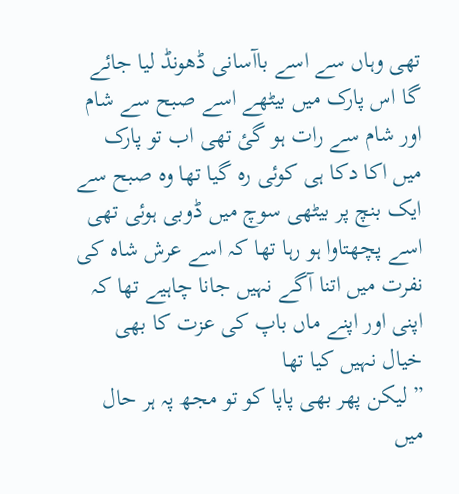تھی وہاں سے اسے باآسانی ڈھونڈ لیا جائے گا اس پارک میں بیٹھے اسے صبح سے شام اور شام سے رات ہو گئ تھی اب تو پارک میں اکا دکا ہی کوئی رہ گیا تھا وہ صبح سے ایک بنچ پر بیٹھی سوچ میں ڈوبی ہوئی تھی اسے پچھتاوا ہو رہا تھا کہ اسے عرش شاہ کی نفرت میں اتنا آگے نہیں جانا چاہیے تھا کہ اپنی اور اپنے ماں باپ کی عزت کا بھی خیال نہیں کیا تھا
” لیکن پھر بھی پاپا کو تو مجھ پہ ہر حال میں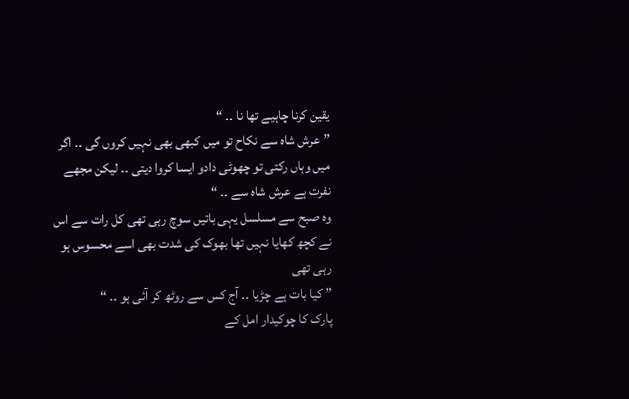یقین کرنا چاہیے تھا نا ۔۔ “
” عرش شاہ سے نکاح تو میں کبھی بھی نہیں کروں گی ۔۔ اگر میں وہاں رکتی تو چھوٹی دادو ایسا کروا دیتی ۔۔ لیکن مجھے نفرت ہے عرش شاہ سے ۔۔ “
وہ صبح سے مسلسل یہی باتیں سوچ رہی تھی کل رات سے اس نے کچھ کھایا نہیں تھا بھوک کی شدت بھی اسے محسوس ہو رہی تھی
” کیا بات ہے چڑیا ۔۔ آج کس سے روٹھ کر آئی ہو ۔۔ “
پارک کا چوکیدار امل کے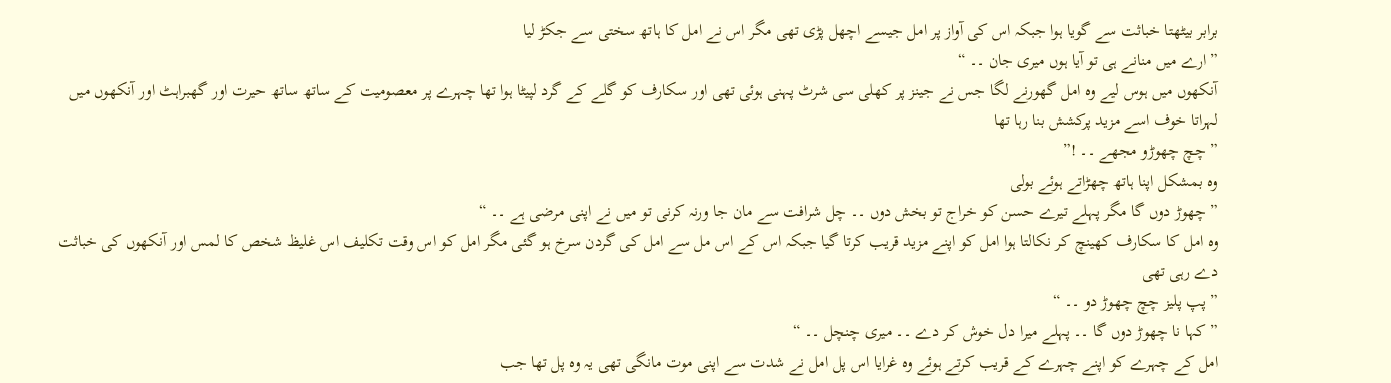برابر بیٹھتا خباثت سے گویا ہوا جبکہ اس کی آواز پر امل جیسے اچھل پڑی تھی مگر اس نے امل کا ہاتھ سختی سے جکڑ لیا
” ارے میں منانے ہی تو آیا ہوں میری جان ۔۔ “
آنکھوں میں ہوس لیے وہ امل گھورنے لگا جس نے جینز پر کھلی سی شرٹ پہنی ہوئی تھی اور سکارف کو گلے کے گرد لپیٹا ہوا تھا چہرے پر معصومیت کے ساتھ ساتھ حیرت اور گھبراہٹ اور آنکھوں میں لہراتا خوف اسے مزید پرکشش بنا رہا تھا
” چچ چھوڑو مجھے ۔۔ !”
وہ بمشکل اپنا ہاتھ چھڑاتے ہوئے بولی
” چھوڑ دوں گا مگر پہلے تیرے حسن کو خراج تو بخش دوں ۔۔ چل شرافت سے مان جا ورنہ کرنی تو میں نے اپنی مرضی ہے ۔۔ “
وہ امل کا سکارف کھینچ کر نکالتا ہوا امل کو اپنے مزید قریب کرتا گیا جبکہ اس کے اس مل سے امل کی گردن سرخ ہو گئی مگر امل کو اس وقت تکلیف اس غلیظ شخص کا لمس اور آنکھوں کی خباثت دے رہی تھی
” پپ پلیز چچ چھوڑ دو ۔۔ “
” کہا نا چھوڑ دوں گا ۔۔ پہلے میرا دل خوش کر دے ۔۔ میری چنچل ۔۔ “
امل کے چہرے کو اپنے چہرے کے قریب کرتے ہوئے وہ غرایا اس پل امل نے شدت سے اپنی موت مانگی تھی یہ وہ پل تھا جب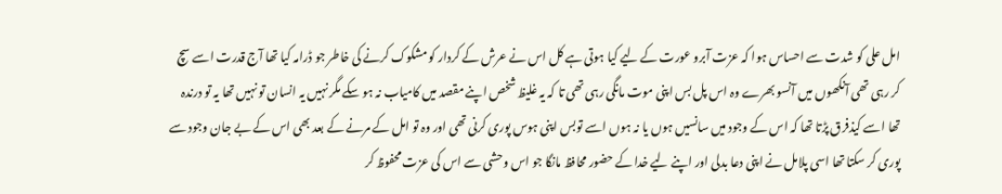امل علی کو شدت سے احساس ہوا کہ عزت آبرو عورت کے لیے کیا ہوتی ہے کل اس نے عرش کے کردار کو مشکوک کرنے کی خاطر جو ڈرامہ کیا تھا آج قدرت اسے سچ کر رہی تھی آنکھوں میں آنسو بھرے وہ اس پل بس اپنی موت مانگی رہی تھی تا کہ یہ غلیظ شخص اپنے مقصد میں کامیاب نہ ہو سکے مگر نہیں یہ انسان تو نہیں تھا یہ تو درندہ تھا اسے کیذفرق پڑتا تھا کہ اس کے وجود میں سانسیں ہوں یا نہ ہوں اسے توبس اپنی ہوس پوری کرنی تھی اور وہ تو امل کے مرنے کے بعد بھی اس کے بے جان وجود سے پوری کر سکتا تھا اسی پلامل نے اپنی دعا بدلی اور اپنے لیے خدا کے حضور محافظ مانگا جو اس وحشی سے اس کی عزت محفوظ کر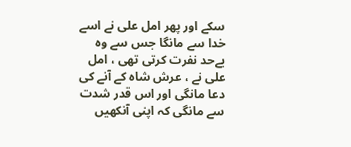سکے اور پھر امل علی نے اسے خدا سے مانگا جس سے وہ بےحد نفرت کرتی تھی ، امل علی نے ، عرش شاہ کے آنے کی دعا مانگی اور اس قدر شدت سے مانگی کہ اپنی آنکھیں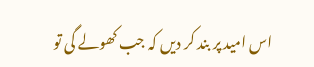اس امید پر بند کر دیں کہ جب کھولے گی تو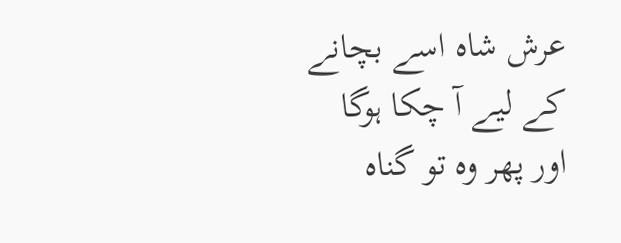عرش شاہ اسے بچانے کے لیے آ چکا ہوگا
اور پھر وہ تو گناہ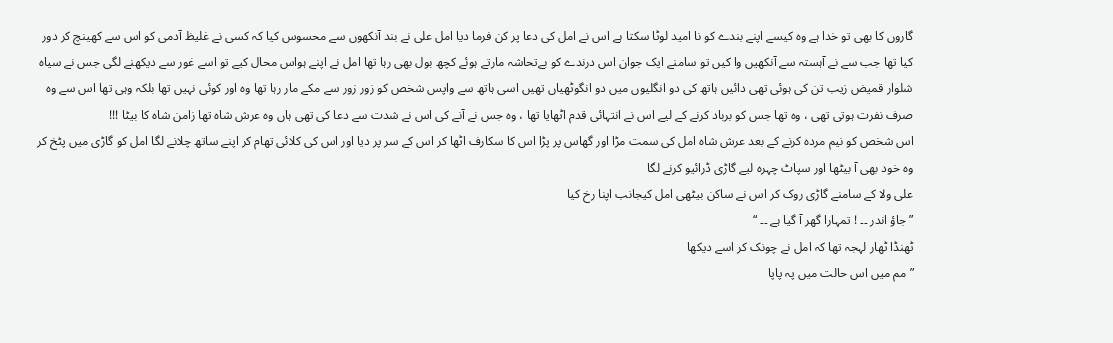گاروں کا بھی تو خدا ہے وہ کیسے اپنے بندے کو نا امید لوٹا سکتا ہے اس نے امل کی دعا پر کن فرما دیا امل علی نے بند آنکھوں سے محسوس کیا کہ کسی نے غلیظ آدمی کو اس سے کھینچ کر دور کیا تھا جب سے نے آہستہ سے آنکھیں وا کیں تو سامنے ایک جوان اس درندے کو بےتحاشہ مارتے ہوئے کچھ بول بھی رہا تھا امل نے اپنے ہواس محال کیے تو اسے غور سے دیکھنے لگی جس نے سیاہ شلوار قمیض زیب تن کی ہوئی تھی دائیں ہاتھ کی دو انگلیوں میں دو انگوٹھیاں تھیں اسی ہاتھ سے واپس شخص کو زور زور سے مکے مار رہا تھا وہ اور کوئی نہیں تھا بلکہ وہی تھا اس سے وہ صرف نفرت ہوتی تھی ، وہ تھا جس کو برباد کرنے کے لیے اس نے انتہائی قدم اٹھایا تھا ، وہ جس نے آنے کی اس نے شدت سے دعا کی تھی ہاں وہ عرش شاہ تھا زامن شاہ کا بیٹا !!!
اس شخص کو نیم مردہ کرنے کے بعد عرش شاہ امل کی سمت مڑا اور گھاس پر پڑا اس کا سکارف اٹھا کر اس کے سر پر دیا اور اس کی کلائی تھام کر اپنے ساتھ چلانے لگا امل کو گاڑی میں پٹخ کر وہ خود بھی آ بیٹھا اور سپاٹ چہرہ لیے گاڑی ڈرائیو کرنے لگا
علی ولا کے سامنے گاڑی روک کر اس نے ساکن بیٹھی امل کیجانب اپنا رخ کیا
” جاؤ اندر ۔۔ ! تمہارا گھر آ گیا ہے ۔۔ “
ٹھنڈا ٹھار لہجہ تھا کہ امل نے چونک کر اسے دیکھا
” مم میں اس حالت میں پہ پاپا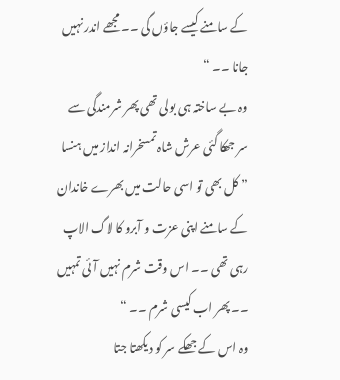کے سامنے کیسے جاؤں گی ۔۔ مجھے اندر نہیں جانا ۔۔ “
وہ بے ساختہ ہی بولی تھی پھر شرمندگی سے سر جھکا گئی عرش شاہ تمسخرانہ انداز میں ہنسا
” کل بھی تو اسی حالت میں بھرے خاندان کے سامنے اپنی عزت و آبرو کا لاگ الاپ رہی تھی ۔۔ اس وقت شرم نہیں آئی تمہیں ۔۔ پھر اب کیسی شرم ۔۔ “
وہ اس کے جھکے سر کو دیکھتا جتا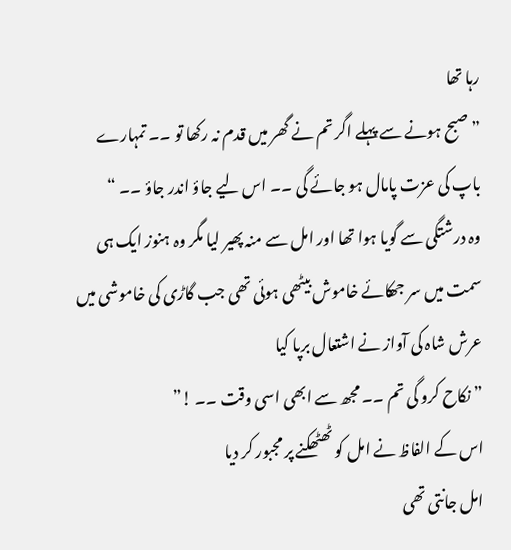رہا تھا
” صبح ہونے سے پہلے اگر تم نے گھر میں قدم نہ رکھا تو ۔۔ تمہارے باپ کی عزت پامال ہو جائے گی ۔۔ اس لیے جاؤ اندر جاؤ ۔۔ “
وہ درشتگی سے گویا ہوا تھا اور امل سے منہ پھیر لیا مگر وہ ہنوز ایک ہی سمت میں سر جھکائے خاموش بیٹھی ہوئی تھی جب گاڑی کی خاموشی میں عرش شاہ کی آواز نے اشتعال برپا کیا
” نکاح کرو گی تم ۔۔ مجھ سے ابھی اسی وقت ۔۔ !”
اس کے الفاظ نے امل کو ٹھٹھکنے پر مجبور کر دیا
امل جانتی تھی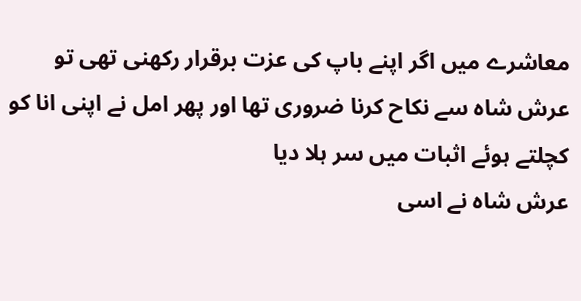معاشرے میں اگر اپنے باپ کی عزت برقرار رکھنی تھی تو عرش شاہ سے نکاح کرنا ضروری تھا اور پھر امل نے اپنی انا کو کچلتے ہوئے اثبات میں سر ہلا دیا
عرش شاہ نے اسی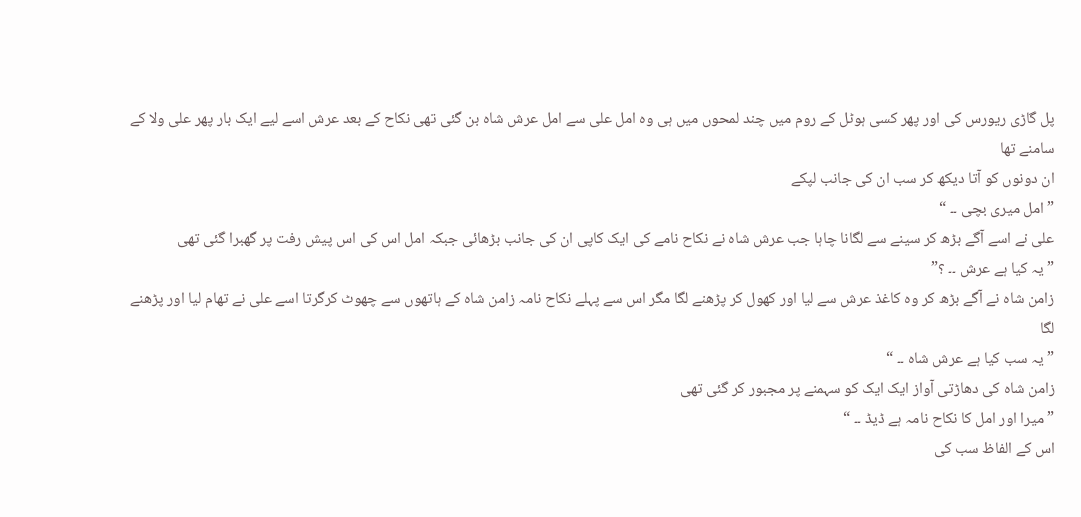پل گاڑی ریورس کی اور پھر کسی ہوٹل کے روم میں چند لمحوں میں ہی وہ امل علی سے امل عرش شاہ بن گئی تھی نکاح کے بعد عرش اسے لیے ایک بار پھر علی ولا کے سامنے تھا
ان دونوں کو آتا دیکھ کر سب ان کی جانب لپکے
” امل میری بچی ۔۔ “
علی نے اسے آگے بڑھ کر سینے سے لگانا چاہا جب عرش شاہ نے نکاح نامے کی ایک کاپی ان کی جانب بڑھائی جبکہ امل اس کی اس پیش رفت پر گھبرا گئی تھی
” یہ کیا ہے عرش ۔۔ ؟”
زامن شاہ نے آگے بڑھ کر وہ کاغذ عرش سے لیا اور کھول کر پڑھنے لگا مگر اس سے پہلے نکاح نامہ زامن شاہ کے ہاتھوں سے چھوٹ کرگرتا اسے علی نے تھام لیا اور پڑھنے لگا
” یہ سب کیا ہے عرش شاہ ۔۔ “
زامن شاہ کی دھاڑتی آواز ایک ایک کو سہمنے پر مجبور کر گئی تھی
” میرا اور امل کا نکاح نامہ ہے ڈیڈ ۔۔ “
اس کے الفاظ سب کی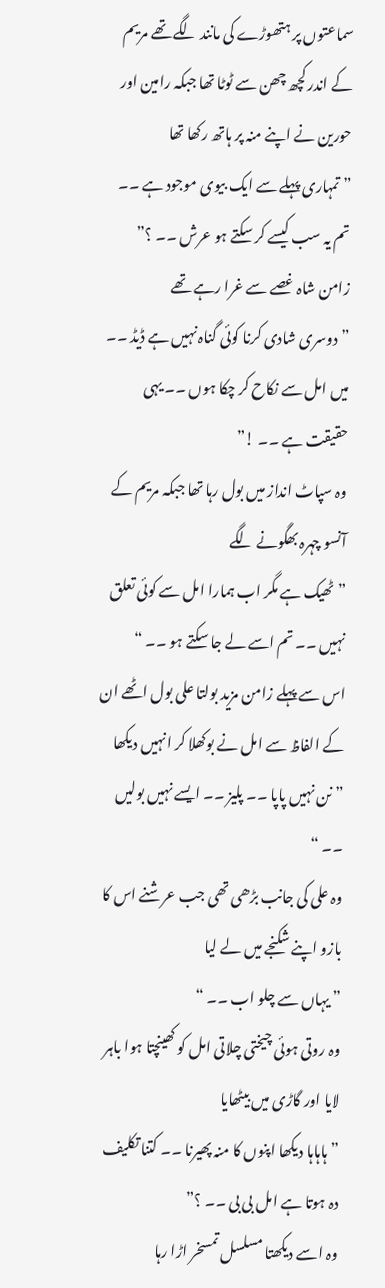سماعتوں پر ہتھوڑے کی مانند لگے تھے مریم کے اندر کچھ چھن سے ٹوٹا تھا جبکہ رامین اور حورین نے اپنے منہ پر ہاتھ رکھا تھا
” تمہاری پہلے سے ایک بیوی موجود ہے ۔۔ تم یہ سب کیسے کر سکتے ہو عرش ۔۔ ؟”
زامن شاہ غصے سے غرا رہے تھے
” دوسری شادی کرنا کوئی گناہ نہیں ہے ڈیڈ ۔۔ میں امل سے نکاح کر چکا ہوں ۔۔ یہی حقیقت ہے ۔۔ !”
وہ سپاٹ انداز میں بول رہا تھا جبکہ مریم کے آنسو چہرہ بھگونے لگے
” ٹھیک ہے مگر اب ہمارا امل سے کوئی تعلق نہیں ۔۔ تم اسے لے جا سکتے ہو ۔۔ “
اس سے پہلے زامن مزید بولتا علی بول اٹھے ان کے الفاظ سے امل نے بوکھلا کر انہیں دیکھا
” نن نہیں پاپا ۔۔ پلیز ۔۔ ایسے نہیں بولیں ۔۔ “
وہ علی کی جانب بڑھی تھی جب عرشنے اس کا بازو اپنے شکنجے میں لے لیا
” یہاں سے چلو اب ۔۔ “
وہ روتی ہوئی چیختی چلاتی امل کو کھینچتا ہوا باہر لایا اور گاڑی میں بیٹھایا
” ہاہاہا دیکھا اپنوں کا منہ پھیرنا ۔۔ کتنا تکلیف دہ ہوتا ہے امل بی بی ۔۔ ؟”
وہ اسے دیکھتا مسلسل تمسخر اڑا رہا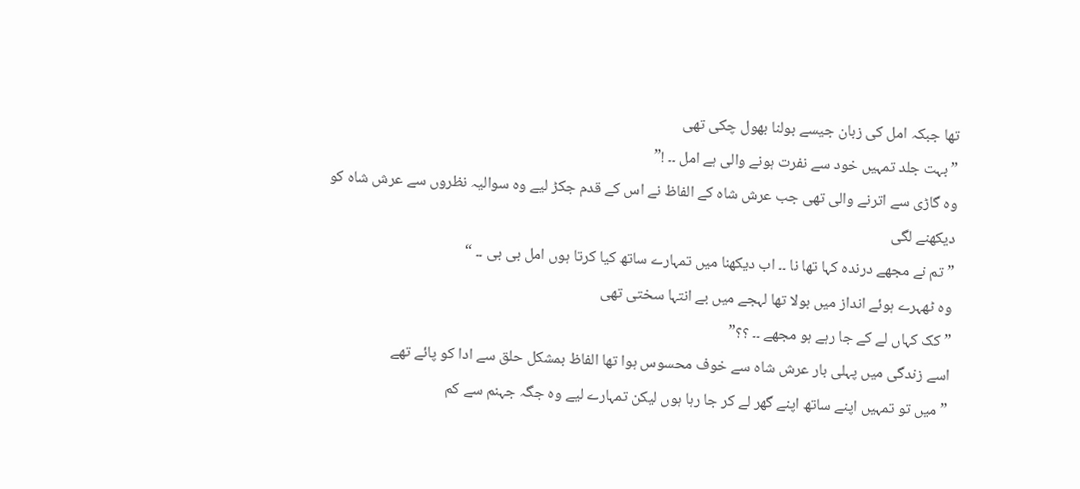تھا جبکہ امل کی زبان جیسے بولنا بھول چکی تھی
” بہت جلد تمہیں خود سے نفرت ہونے والی ہے امل ۔۔ !”
وہ گاڑی سے اترنے والی تھی جب عرش شاہ کے الفاظ نے اس کے قدم جکڑ لیے وہ سوالیہ نظروں سے عرش شاہ کو دیکھنے لگی
” تم نے مجھے درندہ کہا تھا نا ۔۔ اب دیکھنا میں تمہارے ساتھ کیا کرتا ہوں امل بی بی ۔۔ “
وہ ٹھہرے ہوئے انداز میں بولا تھا لہجے میں بے انتہا سختی تھی
” کک کہاں لے کے جا رہے ہو مجھے ۔۔ ؟؟”
اسے زندگی میں پہلی بار عرش شاہ سے خوف محسوس ہوا تھا الفاظ بمشکل حلق سے ادا کو پائے تھے
” میں تو تمہیں اپنے ساتھ اپنے گھر لے کر جا رہا ہوں لیکن تمہارے لیے وہ جگہ جہنم سے کم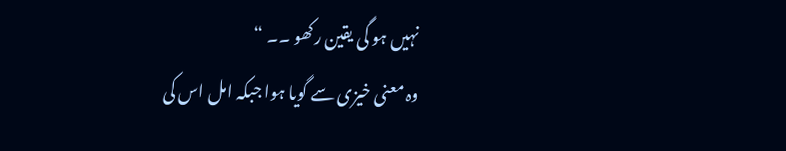نہیں ہو گی یقین رکھو ۔۔ “
وہ معنی خیزی سے گویا ہوا جبکہ امل اس کی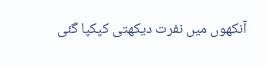آنکھوں میں نفرت دیکھتی کپکپا گئی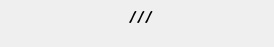///